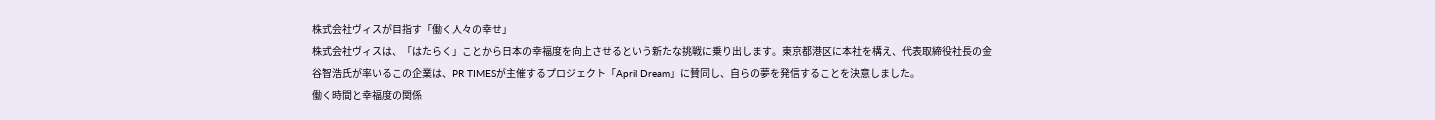株式会社ヴィスが目指す「働く人々の幸せ」
株式会社ヴィスは、「はたらく」ことから日本の幸福度を向上させるという新たな挑戦に乗り出します。東京都港区に本社を構え、代表取締役社長の金谷智浩氏が率いるこの企業は、PR TIMESが主催するプロジェクト「April Dream」に賛同し、自らの夢を発信することを決意しました。
働く時間と幸福度の関係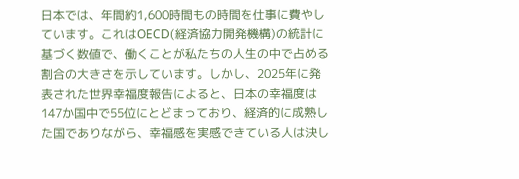日本では、年間約1,600時間もの時間を仕事に費やしています。これはOECD(経済協力開発機構)の統計に基づく数値で、働くことが私たちの人生の中で占める割合の大きさを示しています。しかし、2025年に発表された世界幸福度報告によると、日本の幸福度は147か国中で55位にとどまっており、経済的に成熟した国でありながら、幸福感を実感できている人は決し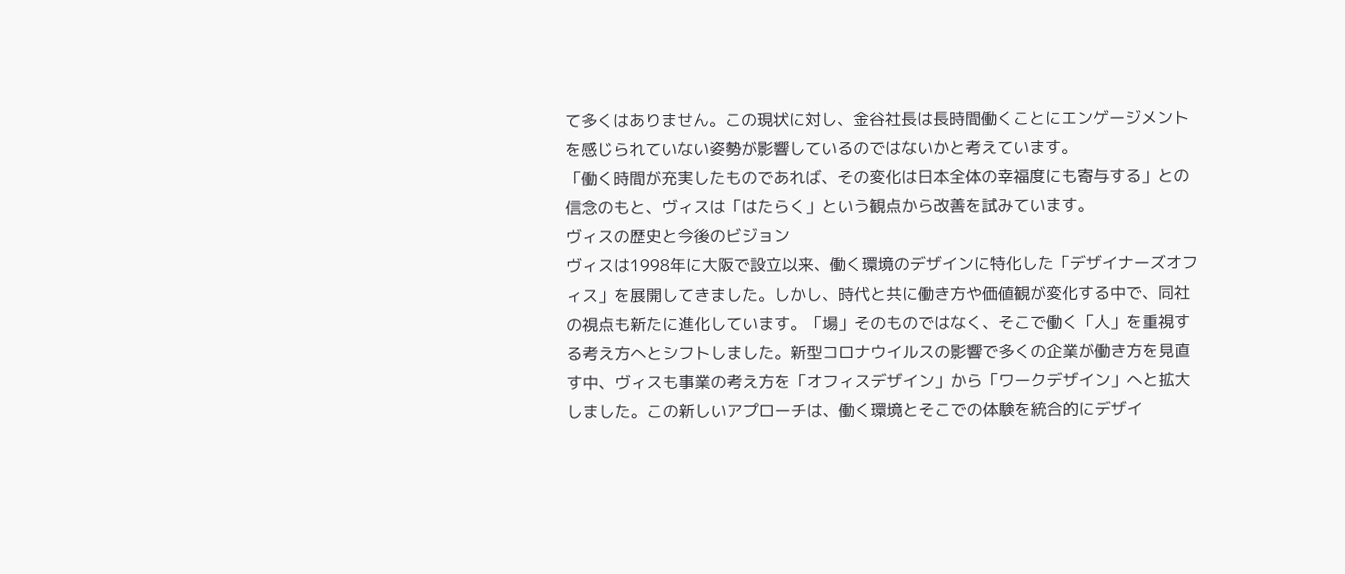て多くはありません。この現状に対し、金谷社長は長時間働くことにエンゲージメントを感じられていない姿勢が影響しているのではないかと考えています。
「働く時間が充実したものであれば、その変化は日本全体の幸福度にも寄与する」との信念のもと、ヴィスは「はたらく」という観点から改善を試みています。
ヴィスの歴史と今後のビジョン
ヴィスは1998年に大阪で設立以来、働く環境のデザインに特化した「デザイナーズオフィス」を展開してきました。しかし、時代と共に働き方や価値観が変化する中で、同社の視点も新たに進化しています。「場」そのものではなく、そこで働く「人」を重視する考え方へとシフトしました。新型コロナウイルスの影響で多くの企業が働き方を見直す中、ヴィスも事業の考え方を「オフィスデザイン」から「ワークデザイン」へと拡大しました。この新しいアプローチは、働く環境とそこでの体験を統合的にデザイ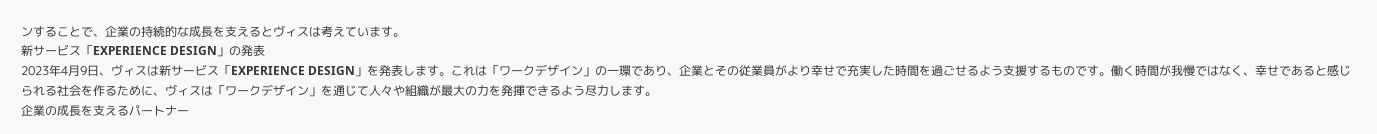ンすることで、企業の持続的な成長を支えるとヴィスは考えています。
新サービス「EXPERIENCE DESIGN」の発表
2023年4月9日、ヴィスは新サービス「EXPERIENCE DESIGN」を発表します。これは「ワークデザイン」の一環であり、企業とその従業員がより幸せで充実した時間を過ごせるよう支援するものです。働く時間が我慢ではなく、幸せであると感じられる社会を作るために、ヴィスは「ワークデザイン」を通じて人々や組織が最大の力を発揮できるよう尽力します。
企業の成長を支えるパートナー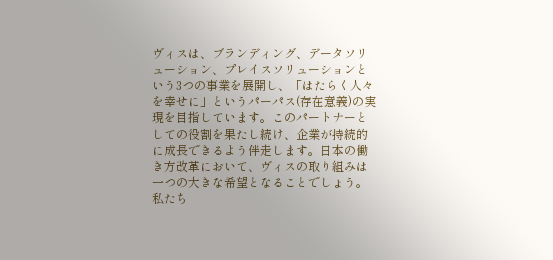ヴィスは、ブランディング、データソリューション、プレイスソリューションという3つの事業を展開し、「はたらく人々を幸せに」というパーパス(存在意義)の実現を目指しています。このパートナーとしての役割を果たし続け、企業が持続的に成長できるよう伴走します。日本の働き方改革において、ヴィスの取り組みは一つの大きな希望となることでしょう。
私たち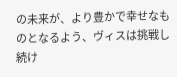の未来が、より豊かで幸せなものとなるよう、ヴィスは挑戦し続け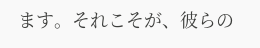ます。それこそが、彼らの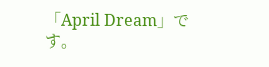「April Dream」です。